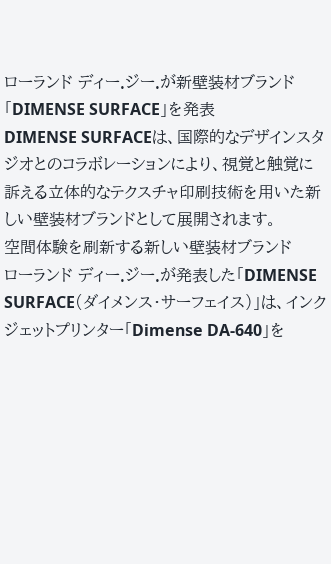ローランド ディー.ジー.が新壁装材ブランド「DIMENSE SURFACE」を発表
DIMENSE SURFACEは、国際的なデザインスタジオとのコラボレーションにより、視覚と触覚に訴える立体的なテクスチャ印刷技術を用いた新しい壁装材ブランドとして展開されます。
空間体験を刷新する新しい壁装材ブランド
ローランド ディー.ジー.が発表した「DIMENSE SURFACE(ダイメンス・サーフェイス)」は、インクジェットプリンター「Dimense DA-640」を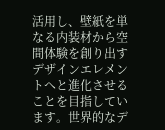活用し、壁紙を単なる内装材から空間体験を創り出すデザインエレメントへと進化させることを目指しています。世界的なデ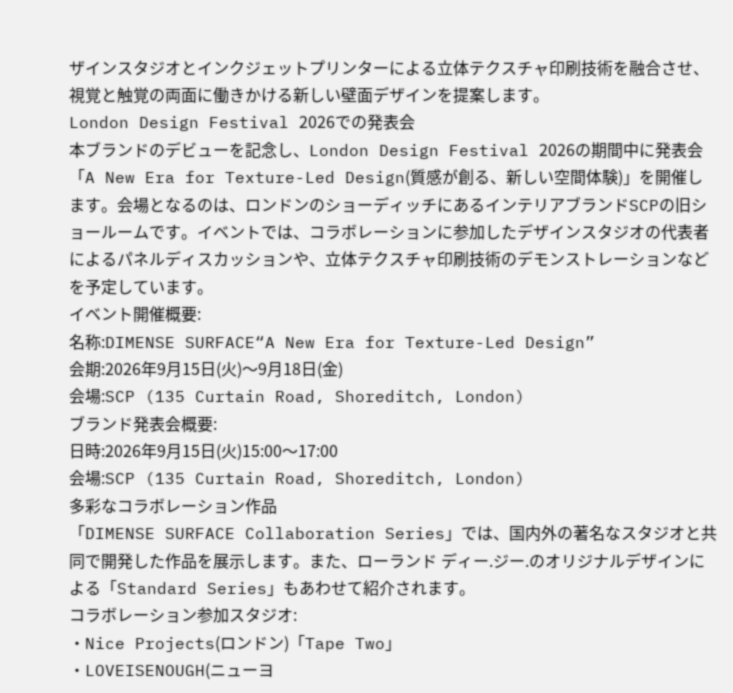ザインスタジオとインクジェットプリンターによる立体テクスチャ印刷技術を融合させ、視覚と触覚の両面に働きかける新しい壁面デザインを提案します。
London Design Festival 2026での発表会
本ブランドのデビューを記念し、London Design Festival 2026の期間中に発表会「A New Era for Texture-Led Design(質感が創る、新しい空間体験)」を開催します。会場となるのは、ロンドンのショーディッチにあるインテリアブランドSCPの旧ショールームです。イベントでは、コラボレーションに参加したデザインスタジオの代表者によるパネルディスカッションや、立体テクスチャ印刷技術のデモンストレーションなどを予定しています。
イベント開催概要:
名称:DIMENSE SURFACE“A New Era for Texture-Led Design”
会期:2026年9月15日(火)〜9月18日(金)
会場:SCP (135 Curtain Road, Shoreditch, London)
ブランド発表会概要:
日時:2026年9月15日(火)15:00〜17:00
会場:SCP (135 Curtain Road, Shoreditch, London)
多彩なコラボレーション作品
「DIMENSE SURFACE Collaboration Series」では、国内外の著名なスタジオと共同で開発した作品を展示します。また、ローランド ディー.ジー.のオリジナルデザインによる「Standard Series」もあわせて紹介されます。
コラボレーション参加スタジオ:
・Nice Projects(ロンドン)「Tape Two」
・LOVEISENOUGH(ニューヨ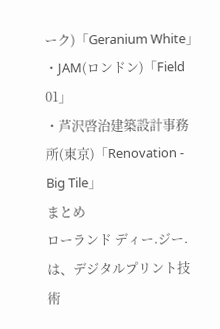ーク)「Geranium White」
・JAM(ロンドン)「Field 01」
・芦沢啓治建築設計事務所(東京)「Renovation - Big Tile」
まとめ
ローランド ディー.ジー.は、デジタルプリント技術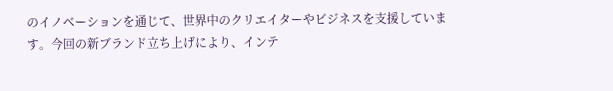のイノベーションを通じて、世界中のクリエイターやビジネスを支援しています。今回の新ブランド立ち上げにより、インテ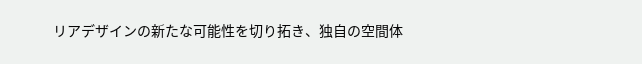リアデザインの新たな可能性を切り拓き、独自の空間体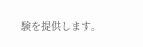験を提供します。